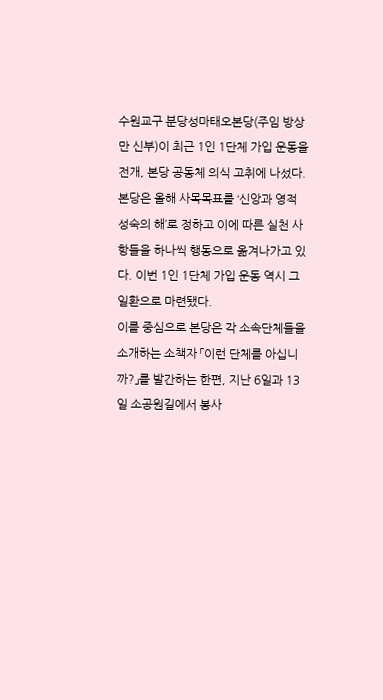수원교구 분당성마태오본당(주임 방상만 신부)이 최근 1인 1단체 가입 운동을 전개, 본당 공동체 의식 고취에 나섰다.
본당은 올해 사목목표를 ‘신앙과 영적 성숙의 해’로 정하고 이에 따른 실천 사항들을 하나씩 행동으로 옮겨나가고 있다. 이번 1인 1단체 가입 운동 역시 그 일환으로 마련됐다.
이를 중심으로 본당은 각 소속단체들을 소개하는 소책자 「이런 단체를 아십니까?」를 발간하는 한편, 지난 6일과 13일 소공원길에서 봉사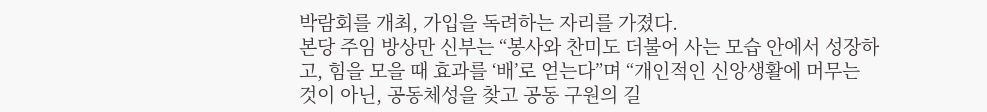박람회를 개최, 가입을 독려하는 자리를 가졌다.
본당 주임 방상만 신부는 “봉사와 찬미도 더불어 사는 모습 안에서 성장하고, 힘을 모을 때 효과를 ‘배’로 얻는다”며 “개인적인 신앙생활에 머무는 것이 아닌, 공동체성을 찾고 공동 구원의 길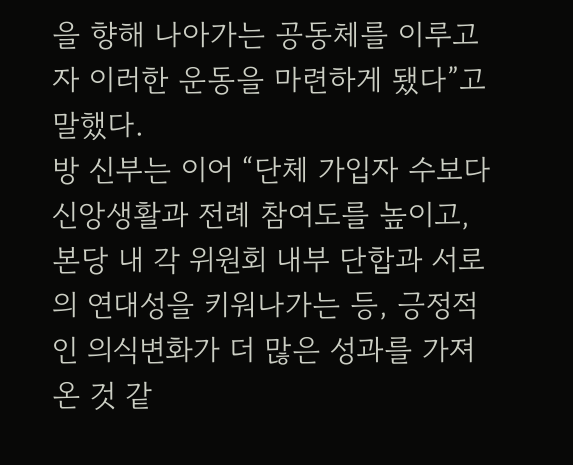을 향해 나아가는 공동체를 이루고자 이러한 운동을 마련하게 됐다”고 말했다.
방 신부는 이어 “단체 가입자 수보다 신앙생활과 전례 참여도를 높이고, 본당 내 각 위원회 내부 단합과 서로의 연대성을 키워나가는 등, 긍정적인 의식변화가 더 많은 성과를 가져온 것 같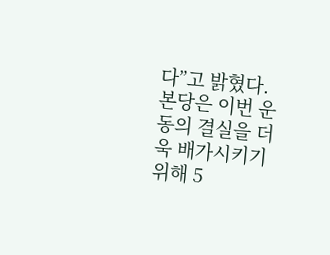다”고 밝혔다.
본당은 이번 운동의 결실을 더욱 배가시키기 위해 5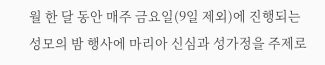월 한 달 동안 매주 금요일(9일 제외)에 진행되는 성모의 밤 행사에 마리아 신심과 성가정을 주제로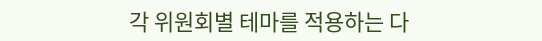각 위원회별 테마를 적용하는 다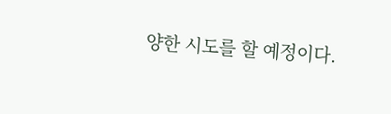양한 시도를 할 예정이다.